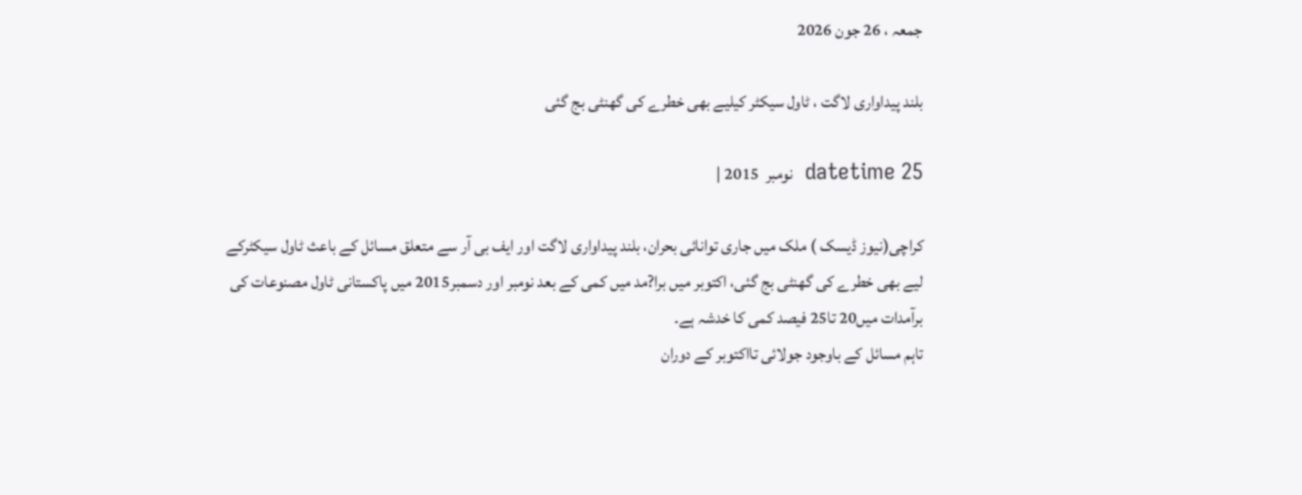جمعہ ، 26 جون 2026

بلند پیداواری لاگت ، ٹاول سیکٹر کیلیے بھی خطرے کی گھنٹی بج گئی

datetime 25  نومبر  2015 |

کراچی(نیوز ڈیسک ) ملک میں جاری توانائی بحران، بلند پیداواری لاگت اور ایف بی آر سے متعلق مسائل کے باعث ٹاول سیکٹرکے لیے بھی خطرے کی گھنٹی بج گئی، اکتوبر میں برا?مد میں کمی کے بعد نومبر اور دسمبر2015 میں پاکستانی ٹاول مصنوعات کی برآمدات میں20 تا25 فیصد کمی کا خدشہ ہے۔
تاہم مسائل کے باوجود جولائی تااکتوبر کے دوران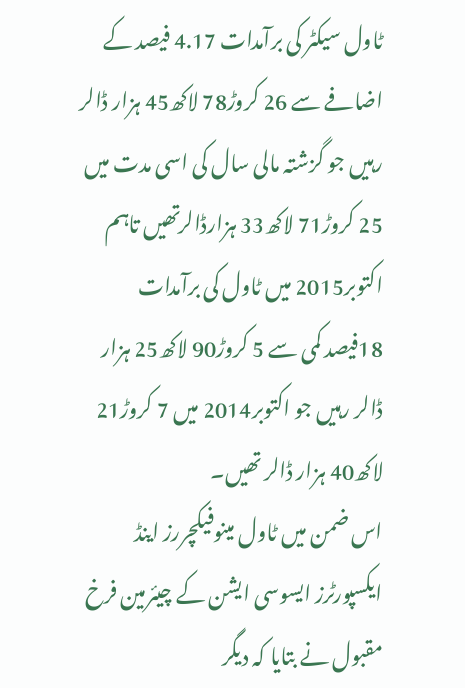ٹاول سیکٹر کی برآمدات 4.17 فیصد کے اضافے سے 26 کروڑ78 لاکھ45 ہزار ڈالر رہیں جو گزشتہ مالی سال کی اسی مدت میں 25 کروڑ71 لاکھ33 ہزارڈالرتھیں تاہم اکتوبر2015 میں ٹاول کی برآمدات 18فیصد کمی سے 5 کروڑ90 لاکھ25 ہزار ڈالر رہیں جو اکتوبر2014 میں 7 کروڑ21 لاکھ40 ہزار ڈالر تھیں۔
اس ضمن میں ٹاول مینوفیکچررز اینڈ ایکسپورٹرز ایسوسی ایشن کے چیئرمین فرخ مقبول نے بتایا کہ دیگر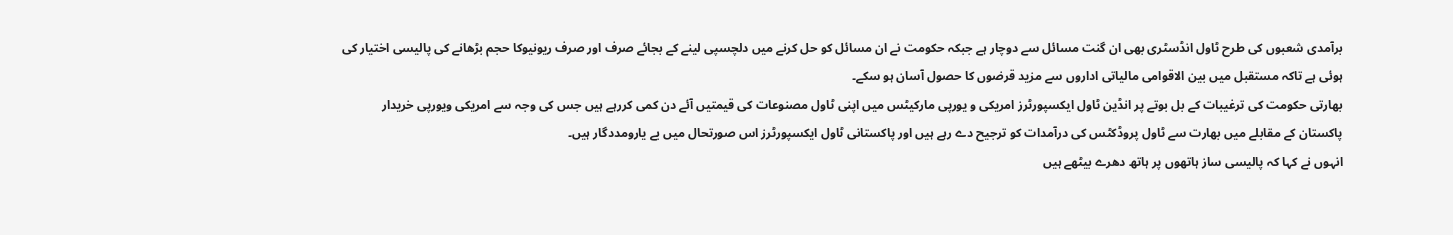برآمدی شعبوں کی طرح ٹاول انڈسٹری بھی ان گنت مسائل سے دوچار ہے جبکہ حکومت نے ان مسائل کو حل کرنے میں دلچسپی لینے کے بجائے صرف اور صرف ریونیوکا حجم بڑھانے کی پالیسی اختیار کی ہوئی ہے تاکہ مستقبل میں بین الاقوامی مالیاتی اداروں سے مزید قرضوں کا حصول آسان ہو سکے۔
بھارتی حکومت کی ترغیبات کے بل بوتے پر انڈین ٹاول ایکسپورٹرز امریکی و یورپی مارکیٹس میں اپنی ٹاول مصنوعات کی قیمتیں آئے دن کمی کررہے ہیں جس کی وجہ سے امریکی ویورپی خریدار پاکستان کے مقابلے میں بھارت سے ٹاول پروڈکٹس کی درآمدات کو ترجیح دے رہے ہیں اور پاکستانی ٹاول ایکسپورٹرز اس صورتحال میں بے یارومددگار ہیں۔
انہوں نے کہا کہ پالیسی ساز ہاتھوں پر ہاتھ دھرے بیٹھے ہیں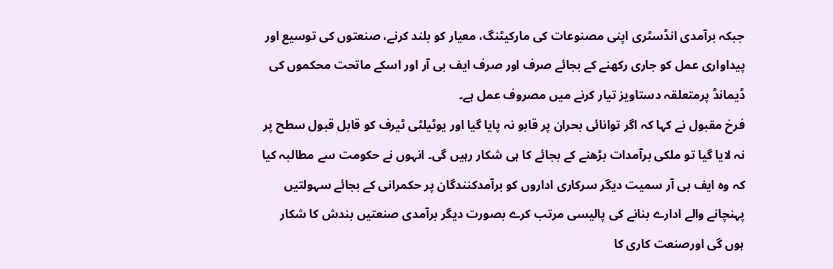جبکہ برآمدی انڈسٹری اپنی مصنوعات کی مارکیٹنگ، معیار کو بلند کرنے، صنعتوں کی توسیع اور پیداواری عمل کو جاری رکھنے کے بجائے صرف اور صرف ایف بی آر اور اسکے ماتحت محکموں کی ڈیمانڈ پرمتعلقہ دستاویز تیار کرنے میں مصروف عمل ہے۔
فرخ مقبول نے کہا کہ اگر توانائی بحران پر قابو نہ پایا گیا اور یوٹیلٹی ٹیرف کو قابل قبول سطح پر نہ لایا گیا تو ملکی برآمدات بڑھنے کے بجائے کا ہی شکار رہیں گی۔ انہوں نے حکومت سے مطالبہ کیا کہ وہ ایف بی آر سمیت دیگر سرکاری اداروں کو برآمدکنندگان پر حکمرانی کے بجائے سہولتیں پہنچانے والے ادارے بنانے کی پالیسی مرتب کرے بصورت دیگر برآمدی صنعتیں بندش کا شکار ہوں گی اورصنعت کاری کا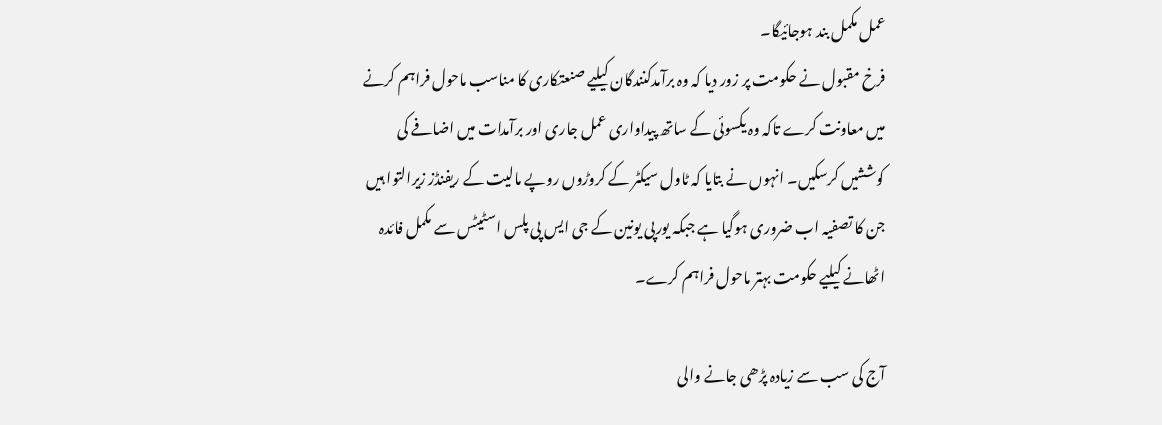عمل مکمل بند ہوجائیگا۔
فرخ مقبول نے حکومت پر زور دیا کہ وہ برآمدکنندگان کیلیے صنعتکاری کا مناسب ماحول فراہم کرنے میں معاونت کرے تاکہ وہ یکسوئی کے ساتھ پیداواری عمل جاری اور برآمدات میں اضافے کی کوششیں کرسکیں۔ انہوں نے بتایا کہ ٹاول سیکٹر کے کروڑوں روپے مالیت کے ریفنڈز زیرالتوا ہیں جن کا تصفیہ اب ضروری ہوگیا ہے جبکہ یورپی یونین کے جی ایس پی پلس اسٹیٹس سے مکمل فائدہ اٹھانے کیلیے حکومت بہتر ماحول فراہم کرے۔

آج کی سب سے زیادہ پڑھی جانے والی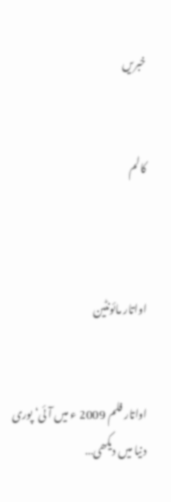خبریں


کالم



اواتار مائونٹین


اواتار فلم 2009 ء میں آئی‘ پوری دنیا میں دیکھی…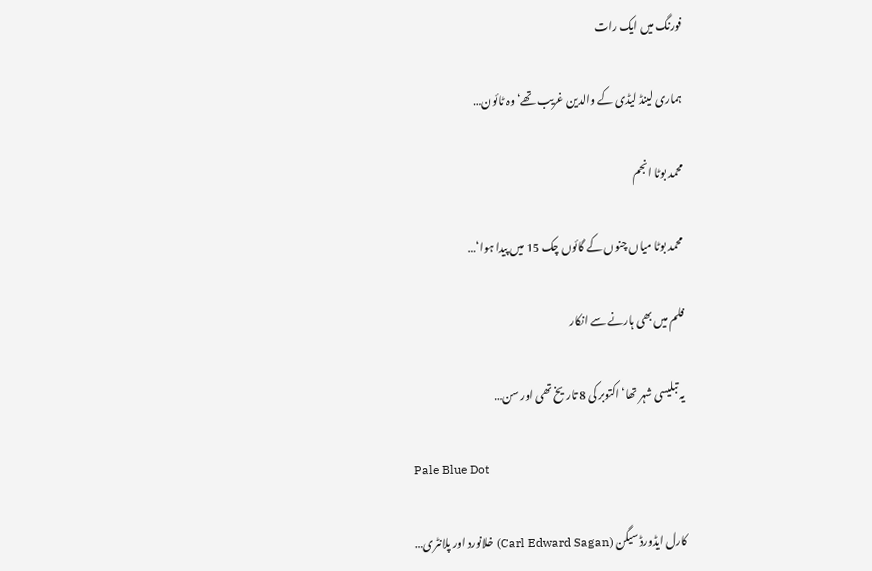فورنگ میں ایک رات

ہماری لینڈ لیڈی کے والدین غریب تھے‘ وہ ٹائون…

محمد بوٹا انجم

محمد بوٹا میاں چنوں کے گائوں چک 15 میں پیدا ہوا‘…

فلم میں بھی ہارنے سے انکار

یہ تبلیسی شہر تھا‘ اکتوبر کی 8 تاریخ تھی اور سن…

Pale Blue Dot

کارل ایڈورڈ سیگن (Carl Edward Sagan) خلانورد اور پلانٹری…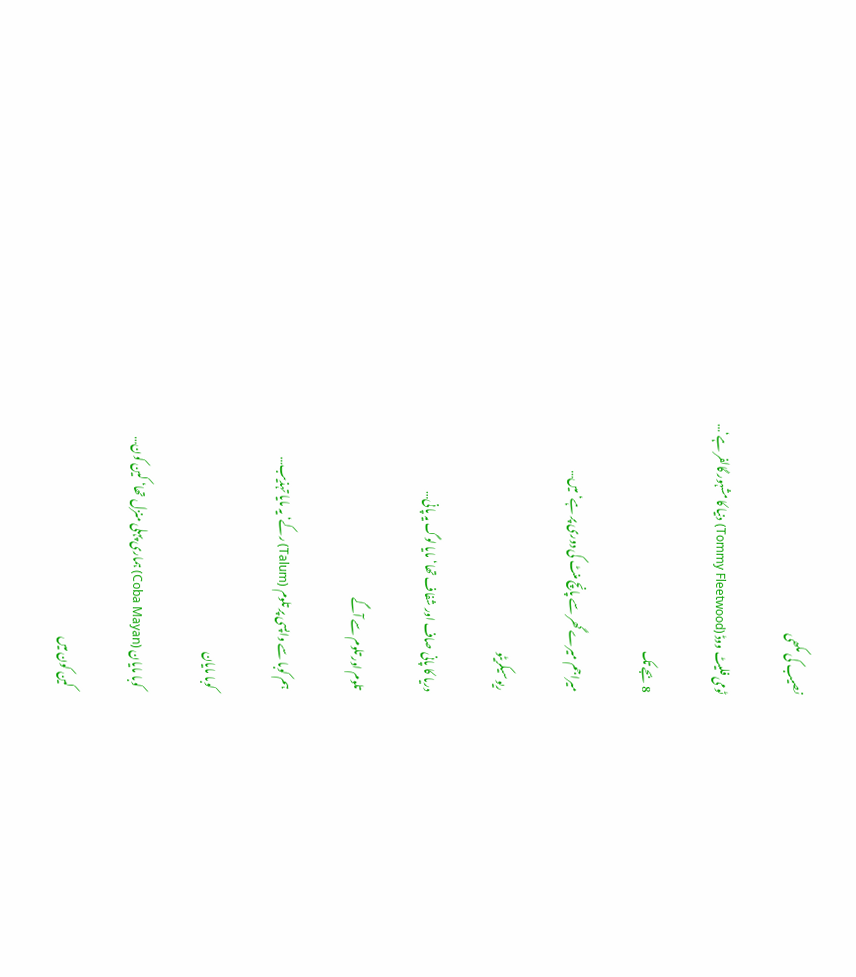نصیب کی مکھی

ٹومی فلیٹ ووڈ (Tommy Fleetwood) دنیا کا مشہور گالفر ہے‘…

8 بجے تک

میرا جم میرے گھر سے پانچ منٹ کی دوری پر ہے‘ میں…

ریو سیکریٹو

دریا کا پانی صاف اور شفاف تھا‘ مایا لوگ یہ پانی…

تلوم اور تلوم سے آگے

ہم کوبا سے واپسی پر تلوم (Talum) رکے‘ یہ مایا تہذیب…

کوبا مایان

کوبا مایان (Coba Mayan) ہماری پہلی منزل تھا‘ کین کون…

کین کون میں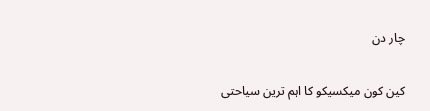چار دن

کین کون میکسیکو کا اہم ترین سیاحتی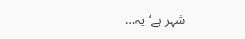شہر ہے‘ یہ…